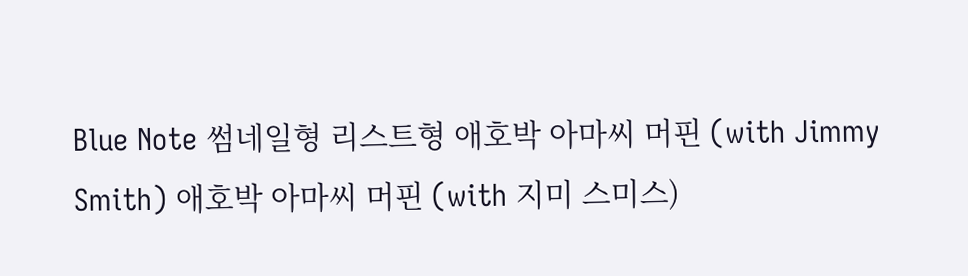Blue Note 썸네일형 리스트형 애호박 아마씨 머핀 (with Jimmy Smith) 애호박 아마씨 머핀 (with 지미 스미스)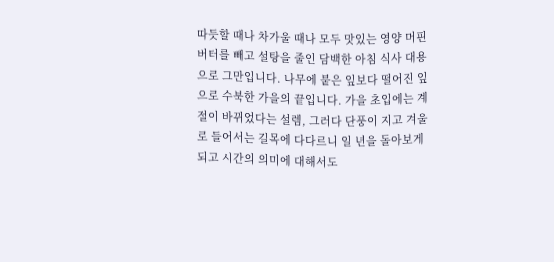따듯할 때나 차가울 때나 모두 맛있는 영양 머핀버터를 빼고 설탕을 줄인 담백한 아침 식사 대용으로 그만입니다. 나무에 붙은 잎보다 떨어진 잎으로 수북한 가을의 끝입니다. 가을 초입에는 계절이 바뀌었다는 설렘, 그러다 단풍이 지고 겨울로 들어서는 길목에 다다르니 일 년을 돌아보게 되고 시간의 의미에 대해서도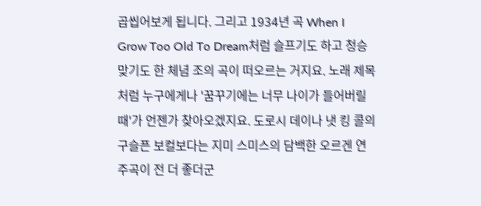곱씹어보게 됩니다. 그리고 1934년 곡 When I Grow Too Old To Dream처럼 슬프기도 하고 청승맞기도 한 체념 조의 곡이 떠오르는 거지요. 노래 제목처럼 누구에게나 '꿈꾸기에는 너무 나이가 들어버릴 때'가 언젠가 찾아오겠지요. 도로시 데이나 냇 킹 콜의 구슬픈 보컬보다는 지미 스미스의 담백한 오르겐 연주곡이 전 더 좋더군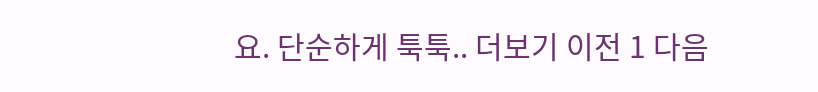요. 단순하게 툭툭.. 더보기 이전 1 다음